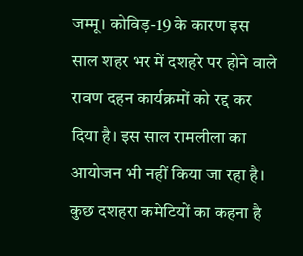जम्मू। कोविड़-19 के कारण इस साल शहर भर में दशहरे पर होने वाले रावण दहन कार्यक्रमों को रद्द कर दिया है। इस साल रामलीला का आयोजन भी नहीं किया जा रहा है। कुछ दशहरा कमेटियों का कहना है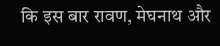कि इस बार रावण, मेघनाथ और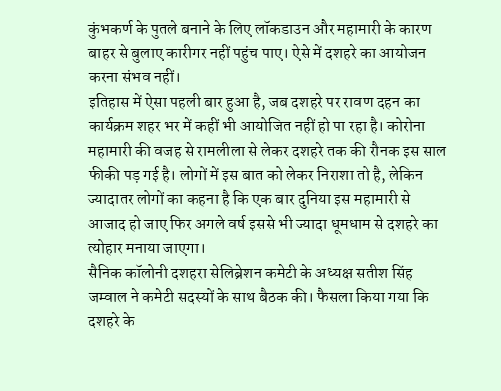कुंभकर्ण के पुतले बनाने के लिए लॉकडाउन और महामारी के कारण बाहर से बुलाए कारीगर नहीं पहुंच पाए। ऐसे में दशहरे का आयोजन करना संभव नहीं।
इतिहास में ऐसा पहली बार हुआ है, जब दशहरे पर रावण दहन का कार्यक्रम शहर भर में कहीं भी आयोजित नहीं हो पा रहा है। कोरोना महामारी की वजह से रामलीला से लेकर दशहरे तक की रौनक इस साल फीकी पड़ गई है। लोगों में इस बात को लेकर निराशा तो है, लेकिन ज्यादातर लोगों का कहना है कि एक बार दुनिया इस महामारी से आजाद हो जाए फिर अगले वर्ष इससे भी ज्यादा धूमधाम से दशहरे का त्योहार मनाया जाएगा।
सैनिक कॉलोनी दशहरा सेलिब्रेशन कमेटी के अध्यक्ष सतीश सिंह जम्वाल ने कमेटी सदस्यों के साथ बैठक की। फैसला किया गया कि दशहरे के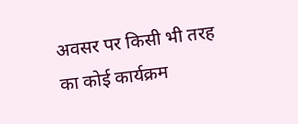अवसर पर किसी भी तरह का कोई कार्यक्रम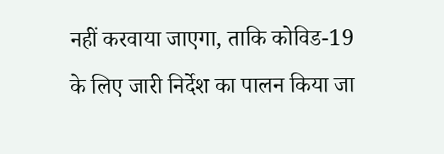नहीं करवाया जाएगा, ताकि कोविड-19 के लिए जारी निर्देश का पालन किया जा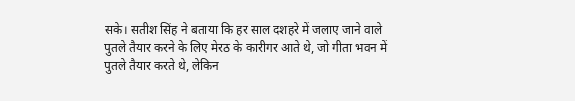सके। सतीश सिंह ने बताया कि हर साल दशहरे में जलाए जाने वाले पुतले तैयार करने के लिए मेरठ के कारीगर आते थे, जो गीता भवन में पुतले तैयार करते थे, लेकिन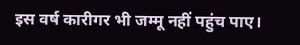इस वर्ष कारीगर भी जम्मू नहीं पहुंच पाए।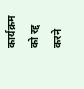कार्यक्रम को रद्द करने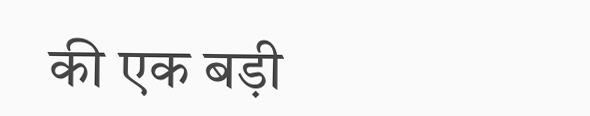की एक बड़ी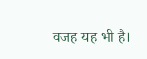वजह यह भी है।